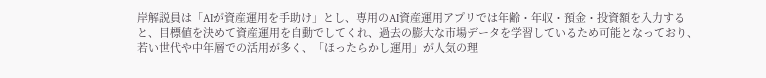岸解説員は「AIが資産運用を手助け」とし、専用のAI資産運用アプリでは年齢・年収・預金・投資額を入力すると、目標値を決めて資産運用を自動でしてくれ、過去の膨大な市場データを学習しているため可能となっており、若い世代や中年層での活用が多く、「ほったらかし運用」が人気の理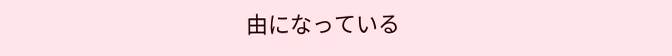由になっている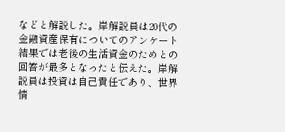などと解説した。岸解説員は20代の金融資産保有についてのアンケート結果では老後の生活資金のためとの回答が最多となったと伝えた。岸解説員は投資は自己責任であり、世界情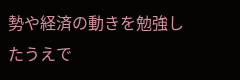勢や経済の動きを勉強したうえで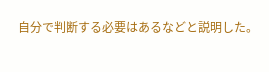自分で判断する必要はあるなどと説明した。